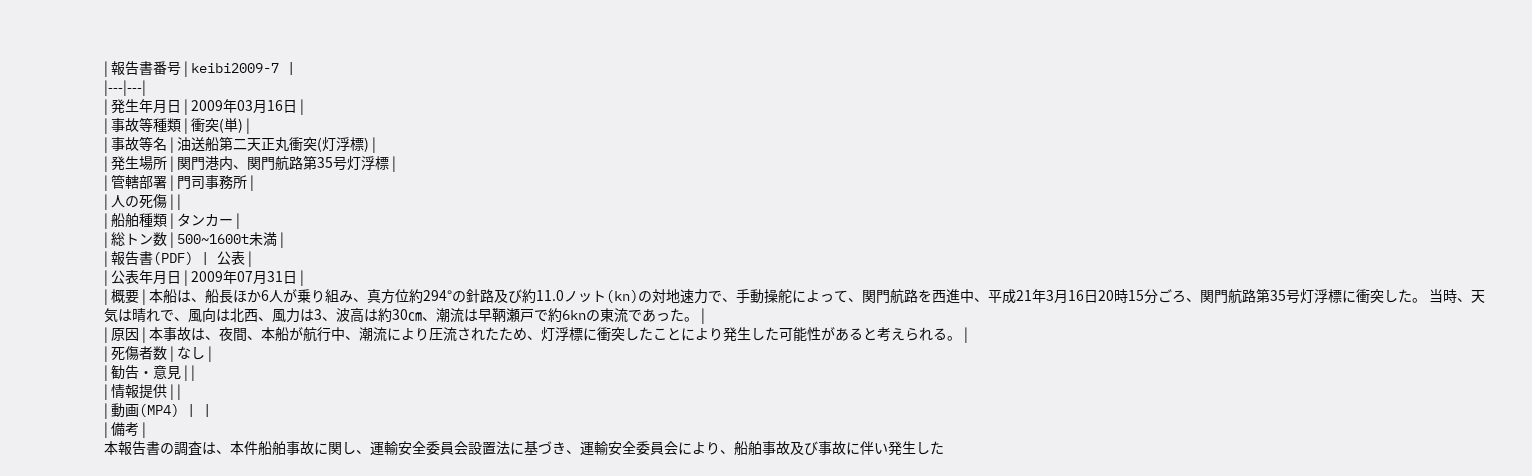| 報告書番号 | keibi2009-7 |
|---|---|
| 発生年月日 | 2009年03月16日 |
| 事故等種類 | 衝突(単) |
| 事故等名 | 油送船第二天正丸衝突(灯浮標) |
| 発生場所 | 関門港内、関門航路第35号灯浮標 |
| 管轄部署 | 門司事務所 |
| 人の死傷 | |
| 船舶種類 | タンカー |
| 総トン数 | 500~1600t未満 |
| 報告書(PDF) | 公表 |
| 公表年月日 | 2009年07月31日 |
| 概要 | 本船は、船長ほか6人が乗り組み、真方位約294°の針路及び約11.0ノット(kn)の対地速力で、手動操舵によって、関門航路を西進中、平成21年3月16日20時15分ごろ、関門航路第35号灯浮標に衝突した。 当時、天気は晴れで、風向は北西、風力は3、波高は約30㎝、潮流は早鞆瀬戸で約6knの東流であった。 |
| 原因 | 本事故は、夜間、本船が航行中、潮流により圧流されたため、灯浮標に衝突したことにより発生した可能性があると考えられる。 |
| 死傷者数 | なし |
| 勧告・意見 | |
| 情報提供 | |
| 動画(MP4) | |
| 備考 |
本報告書の調査は、本件船舶事故に関し、運輸安全委員会設置法に基づき、運輸安全委員会により、船舶事故及び事故に伴い発生した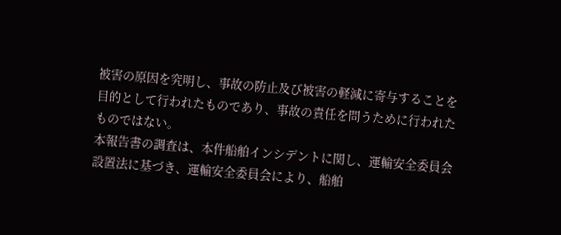被害の原因を究明し、事故の防止及び被害の軽減に寄与することを目的として行われたものであり、事故の責任を問うために行われたものではない。
本報告書の調査は、本件船舶インシデントに関し、運輸安全委員会設置法に基づき、運輸安全委員会により、船舶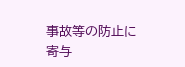事故等の防止に寄与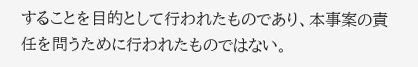することを目的として行われたものであり、本事案の責任を問うために行われたものではない。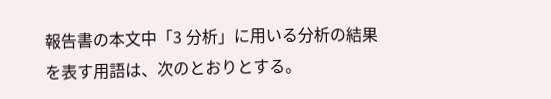報告書の本文中「3 分析」に用いる分析の結果を表す用語は、次のとおりとする。